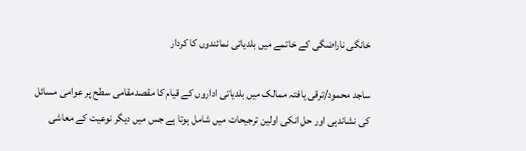خانگی ناراضگی کے خاتمے میں بلدیاتی نمائندوں کا کردار

ساجد محمود/ترقی یافتہ ممالک میں بلدیاتی اداروں کے قیام کا مقصدمقامی سطح پر عوامی مسائل کی نشاندہی اور حل انکی اولین ترجیحات میں شامل ہوتا ہے جس میں دیگر نوعیت کے معاشی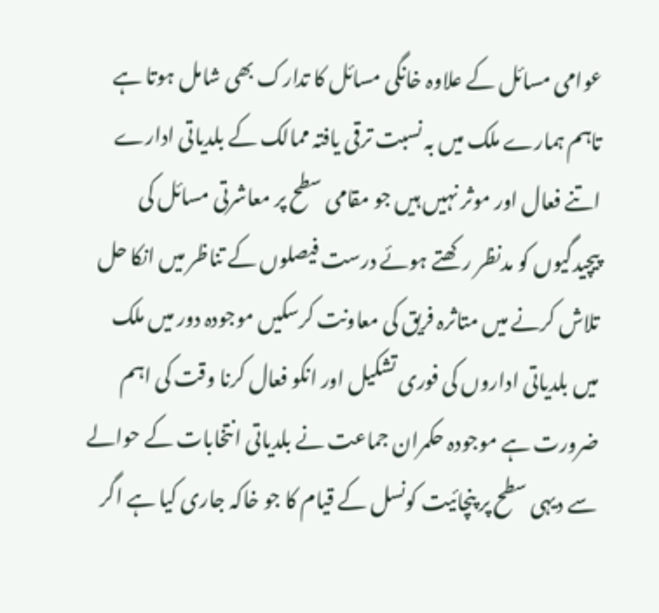عوامی مسائل کے علاوہ خانگی مسائل کا تدارک بھی شامل ہوتا ہے تاہم ہمارے ملک میں بہ نسبت ترقی یافتہ ممالک کے بلدیاتی ادارے اتنے فعال اور موثر نہیں ہیں جو مقامی سطح پر معاشرتی مسائل کی پیچیدگیوں کو مدنظر رکھتے ہوئے درست فیصلوں کے تناظر میں انکا حل تلاش کرنے میں متاثرہ فریق کی معاونت کرسکیں موجودہ دور میں ملک میں بلدیاتی اداروں کی فوری تشکیل اور انکو فعال کرنا وقت کی اہم ضرورت ہے موجودہ حکمران جماعت نے بلدیاتی انتخابات کے حوالے سے دیہی سطح پر پنچائیت کونسل کے قیام کا جو خاکہ جاری کیا ہے اگر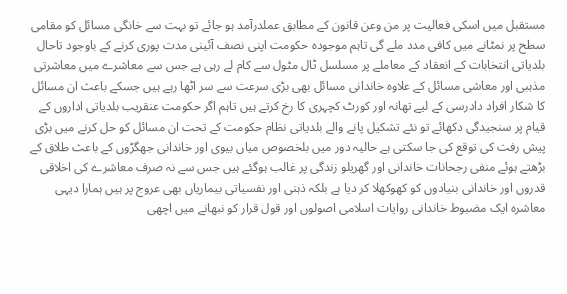مستقبل میں اسکی فعالیت پر من وعن قانون کے مطابق عملدرآمد ہو جائے تو بہت سے خانگی مسائل کو مقامی سطح پر نمٹانے میں کافی مدد ملے گی تاہم موجودہ حکومت اپنی نصف آئینی مدت پوری کرنے کے باوجود تاحال بلدیاتی انتخابات کے انعقاد کے معاملے پر مسلسل ٹال مٹول سے کام لے رہی ہے جس سے معاشرے میں معاشرتی مذہبی اور معاشی مسائل کے علاوہ خاندانی مسائل بھی بڑی سرعت سے سر اٹھا رہے ہیں جسکے باعث ان مسائل کا شکار افراد دادرسی کے لیے تھانہ اور کورٹ کچہری کا رخ کرتے ہیں تاہم اگر حکومت عنقریب بلدیاتی اداروں کے قیام پر سنجیدگی دکھائے تو نئے تشکیل پانے والے بلدیاتی نظام حکومت کے تحت ان مسائل کو حل کرنے میں بڑی پیش رفت کی توقع کی جا سکتی ہے حالیہ دور میں بلخصوص میاں بیوی اور خاندانی جھگڑوں کے باعث طلاق کے بڑھتے ہوئے منفی رجحانات خاندانی اور گھریلو زندگی پر غالب ہوگئے ہیں جس سے نہ صرف معاشرے کی اخلاقی قدروں اور خاندانی بنیادوں کو کھوکھلا کر دیا ہے بلکہ ذہنی اور نفسیاتی بیماریاں بھی عروج پر ہیں ہمارا دیہی معاشرہ ایک مضبوط خاندانی روایات اسلامی اصولوں اور قول قرار کو نبھانے میں اچھی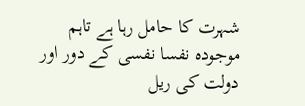شہرت کا حامل رہا ہے تاہم موجودہ نفسا نفسی کے دور اور دولت کی ریل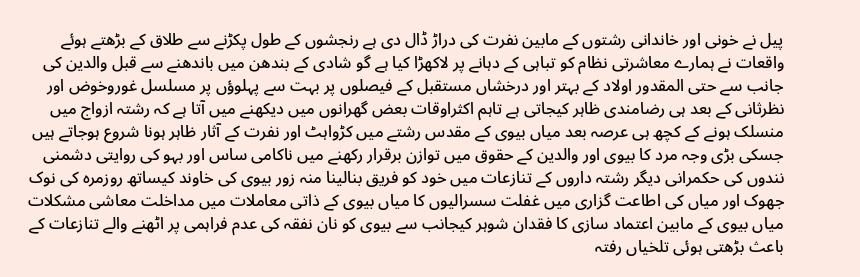پیل نے خونی اور خاندانی رشتوں کے مابین نفرت کی دراڑ ڈال دی ہے رنجشوں کے طول پکڑنے سے طلاق کے بڑھتے ہوئے واقعات نے ہمارے معاشرتی نظام کو تباہی کے دہانے پر لاکھڑا کیا ہے گو شادی کے بندھن میں باندھنے سے قبل والدین کی جانب سے حتی المقدور اولاد کے بہتر اور درخشاں مستقبل کے فیصلوں پر بہت سے پہلوؤں پر مسلسل غوروخوض اور نظرثانی کے بعد ہی رضامندی ظاہر کیجاتی ہے تاہم اکثراوقات بعض گھرانوں میں دیکھنے میں آتا ہے کہ رشتہ ازواج میں منسلک ہونے کے کچھ ہی عرصہ بعد میاں بیوی کے مقدس رشتے میں کڑواہٹ اور نفرت کے آثار ظاہر ہونا شروع ہوجاتے ہیں جسکی بڑی وجہ مرد کا بیوی اور والدین کے حقوق میں توازن برقرار رکھنے میں ناکامی ساس اور بہو کی روایتی دشمنی نندوں کی حکمرانی دیگر رشتہ داروں کے تنازعات میں خود کو فریق بنالینا منہ زور بیوی کی خاوند کیساتھ روزمرہ کی نوک جھوک اور میاں کی اطاعت گزاری میں غفلت سسرالیوں کا میاں بیوی کے ذاتی معاملات میں مداخلت معاشی مشکلات میاں بیوی کے مابین اعتماد سازی کا فقدان شوہر کیجانب سے بیوی کو نان نفقہ کی عدم فراہمی پر اٹھنے والے تنازعات کے باعث بڑھتی ہوئی تلخیاں رفتہ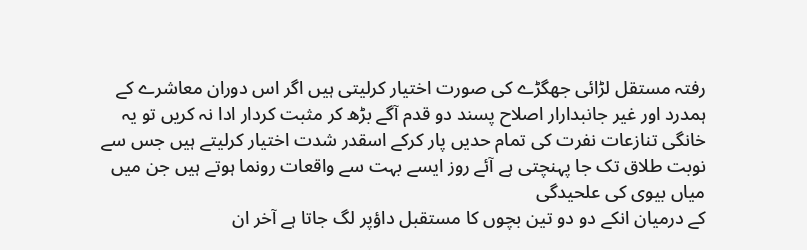رفتہ مستقل لڑائی جھگڑے کی صورت اختیار کرلیتی ہیں اگر اس دوران معاشرے کے ہمدرد اور غیر جانبدارار اصلاح پسند دو قدم آگے بڑھ کر مثبت کردار ادا نہ کریں تو یہ خانگی تنازعات نفرت کی تمام حدیں پار کرکے اسقدر شدت اختیار کرلیتے ہیں جس سے نوبت طلاق تک جا پہنچتی ہے آئے روز ایسے بہت سے واقعات رونما ہوتے ہیں جن میں میاں بیوی کی علحیدگی
کے درمیان انکے دو دو تین بچوں کا مستقبل داؤپر لگ جاتا ہے آخر ان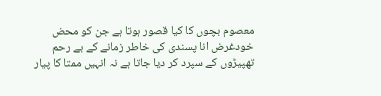معصوم بچوں کا کیا قصور ہوتا ہے جن کو محض خودغرض انا پسندی کی خاطر زمانے کے بے رحم تھپیڑوں کے سپرد کر دیا جاتا ہے نہ انہیں ممتا کا پیار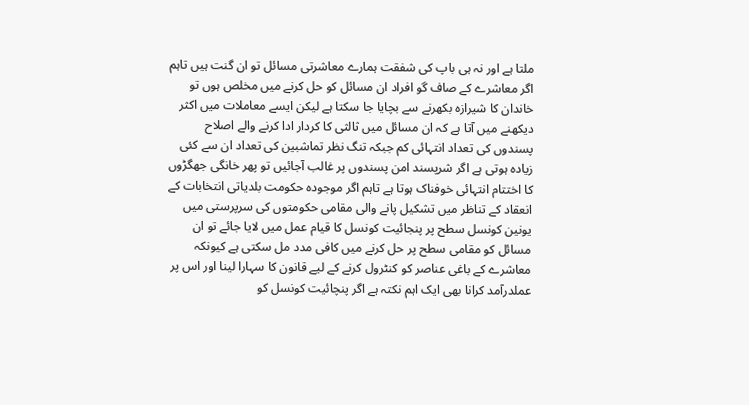ملتا ہے اور نہ ہی باپ کی شفقت ہمارے معاشرتی مسائل تو ان گنت ہیں تاہم اگر معاشرے کے صاف گو افراد ان مسائل کو حل کرنے میں مخلص ہوں تو خاندان کا شیرازہ بکھرنے سے بچایا جا سکتا ہے لیکن ایسے معاملات میں اکثر دیکھنے میں آتا ہے کہ ان مسائل میں ثالثی کا کردار ادا کرنے والے اصلاح پسندوں کی تعداد انتہائی کم جبکہ تنگ نظر تماشبین کی تعداد ان سے کئی زیادہ ہوتی ہے اگر شرپسند امن پسندوں پر غالب آجائیں تو پھر خانگی جھگڑوں کا اختتام انتہائی خوفناک ہوتا ہے تاہم اگر موجودہ حکومت بلدیاتی انتخابات کے انعقاد کے تناظر میں تشکیل پانے والی مقامی حکومتوں کی سرپرستی میں یونین کونسل سطح پر پنجائیت کونسل کا قیام عمل میں لایا جائے تو ان مسائل کو مقامی سطح پر حل کرنے میں کافی مدد مل سکتی ہے کیونکہ معاشرے کے باغی عناصر کو کنٹرول کرنے کے لیے قانون کا سہارا لینا اور اس پر عملدرآمد کرانا بھی ایک اہم نکتہ ہے اگر پنچائیت کونسل کو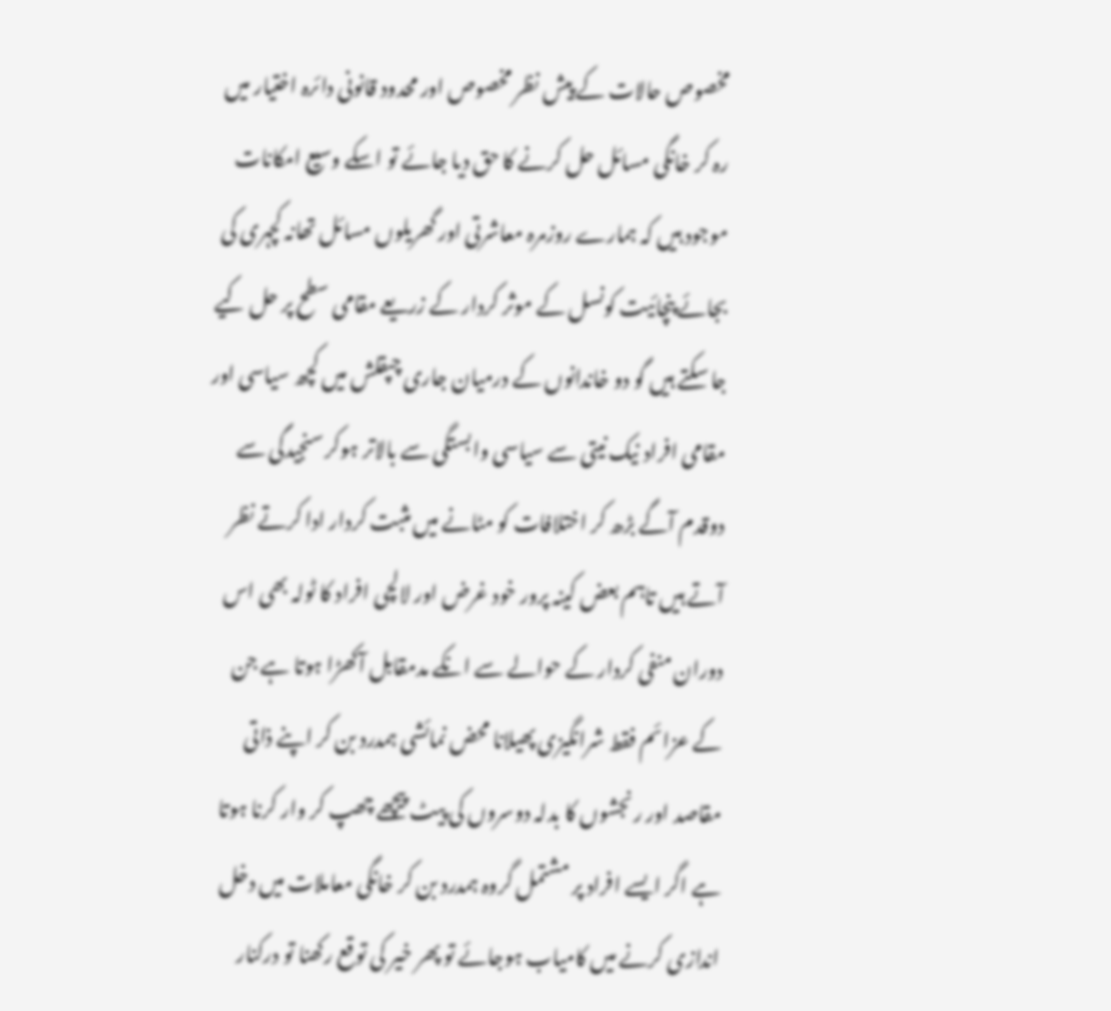مخصوص حالات کے پیش نظر مخصوص اور محدود قانونی دائرہ اختیار میں رہ کر خانگی مسائل حل کرنے کا حق دیا جائے تو اسکے وسیع امکانات موجود ہیں کہ ہمارے روزمرہ معاشرتی اور گھریلوں مسائل تھانہ کچہری کی بجائے پنچائیت کونسل کے موثر کردار کے زریعے مقامی سطح پر حل کیے جا سکتے ہیں گو دو خاندانوں کے درمیان جاری چپقلش میں کچھ سیاسی اور مقامی افراد نیک نیتی سے سیاسی وابستگی سے بالاتر ہوکر سنجیدگی سے دوقدم آگے بڑھ کر اختلافات کو مٹانے میں مثبت کردار ادا کرتے نظر آتے ہیں تاہم بعض کینہ پرور خود غرض اور لالچی افراد کا ٹولہ بھی اس دوران منفی کردار کے حوالے سے انکے مدمقابل آکھڑا ہوتا ہے جن کے عزائم فقط شرانگیزی پھیلانا محض نمائشی ہمدرد بن کر اپنے ذاتی مقاصد اور رنجشوں کا بدلہ دوسروں کی پیٹ پیچھے چھپ کر وار کرنا ہوتا ہے اگر ایسے افراد پر مشتمل گروہ ہمدرد بن کر خانگی معاملات میں دخل اندازی کرنے میں کامیاب ہوجائے تو پھر خیر کی توقع رکھنا تو درکنار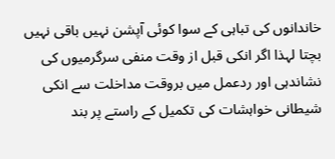خاندانوں کی تباہی کے سوا کوئی آپشن نہیں باقی نہیں بچتا لہذا اگر انکی قبل از وقت منفی سرگرمیوں کی نشاندہی اور ردعمل میں بروقت مداخلت سے انکی شیطانی خواہشات کی تکمیل کے راستے پر بند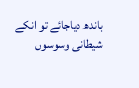باندھ دیاجائے تو انکے شیطانی وسوسوں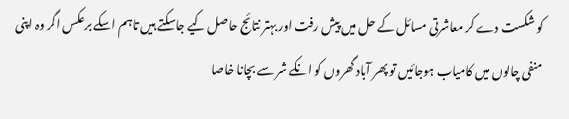کو شکست دے کر معاشرتی مسائل کے حل میں پیش رفت اور بہتر نتائج حاصل کیے جاسکتے ہیں تاہم اسکے برعکس اگر وہ اپنی منفی چالوں میں کامیاب ہوجائیں تو پھر آباد گھروں کو انکے شر سے بچانا خاصا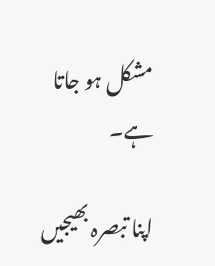مشکل ہو جاتا ہے۔

اپنا تبصرہ بھیجیں